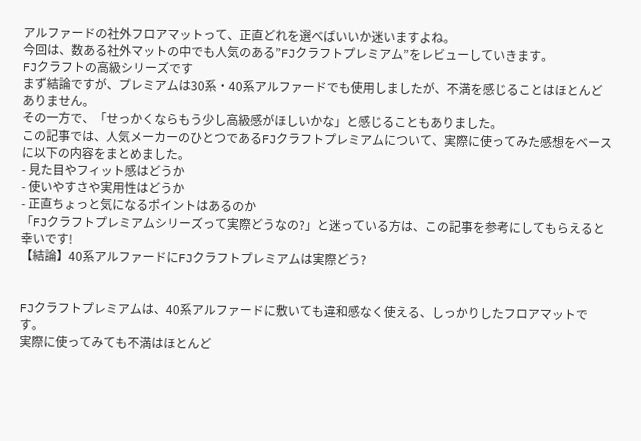アルファードの社外フロアマットって、正直どれを選べばいいか迷いますよね。
今回は、数ある社外マットの中でも人気のある”FJクラフトプレミアム”をレビューしていきます。
FJクラフトの高級シリーズです
まず結論ですが、プレミアムは30系・40系アルファードでも使用しましたが、不満を感じることはほとんどありません。
その一方で、「せっかくならもう少し高級感がほしいかな」と感じることもありました。
この記事では、人気メーカーのひとつであるFJクラフトプレミアムについて、実際に使ってみた感想をベースに以下の内容をまとめました。
- 見た目やフィット感はどうか
- 使いやすさや実用性はどうか
- 正直ちょっと気になるポイントはあるのか
「FJクラフトプレミアムシリーズって実際どうなの?」と迷っている方は、この記事を参考にしてもらえると幸いです!
【結論】40系アルファードにFJクラフトプレミアムは実際どう?


FJクラフトプレミアムは、40系アルファードに敷いても違和感なく使える、しっかりしたフロアマットです。
実際に使ってみても不満はほとんど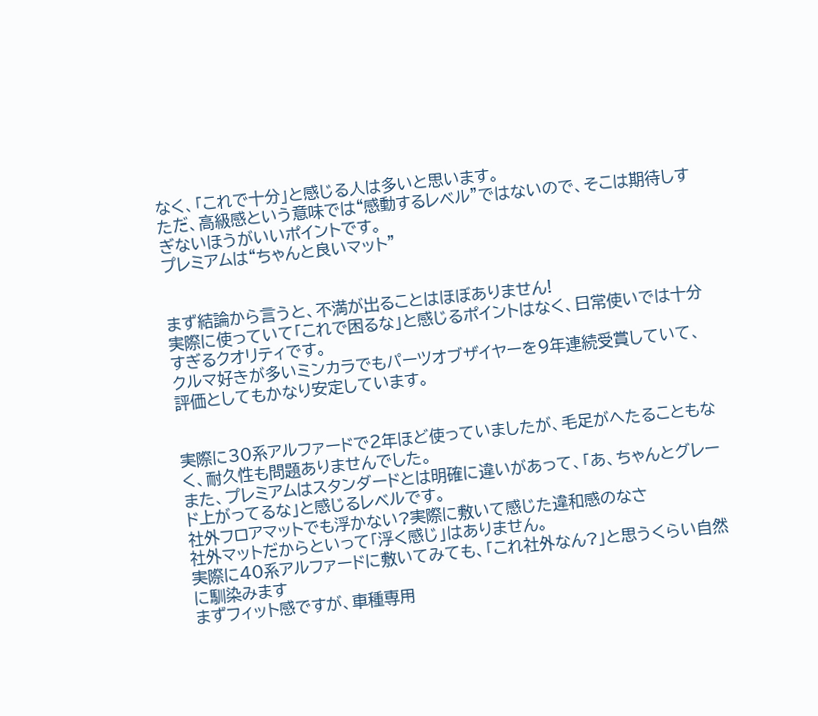なく、「これで十分」と感じる人は多いと思います。
ただ、高級感という意味では“感動するレベル”ではないので、そこは期待しすぎないほうがいいポイントです。
プレミアムは“ちゃんと良いマット”


まず結論から言うと、不満が出ることはほぼありません!
実際に使っていて「これで困るな」と感じるポイントはなく、日常使いでは十分すぎるクオリティです。
クルマ好きが多いミンカラでもパーツオブザイヤーを9年連続受賞していて、評価としてもかなり安定しています。


実際に30系アルファードで2年ほど使っていましたが、毛足がへたることもなく、耐久性も問題ありませんでした。
また、プレミアムはスタンダードとは明確に違いがあって、「あ、ちゃんとグレード上がってるな」と感じるレベルです。
社外フロアマットでも浮かない?実際に敷いて感じた違和感のなさ
社外マットだからといって「浮く感じ」はありません。
実際に40系アルファードに敷いてみても、「これ社外なん?」と思うくらい自然に馴染みます
まずフィット感ですが、車種専用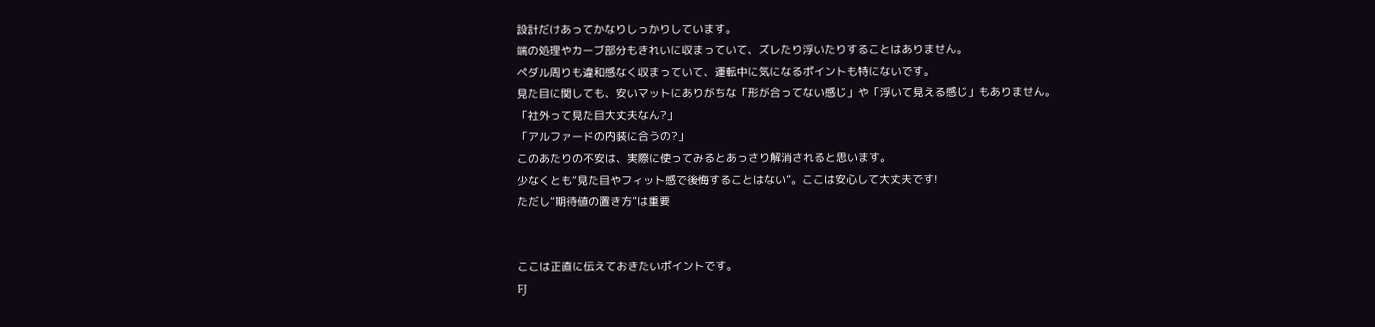設計だけあってかなりしっかりしています。
端の処理やカーブ部分もきれいに収まっていて、ズレたり浮いたりすることはありません。
ペダル周りも違和感なく収まっていて、運転中に気になるポイントも特にないです。
見た目に関しても、安いマットにありがちな「形が合ってない感じ」や「浮いて見える感じ」もありません。
「社外って見た目大丈夫なん?」
「アルファードの内装に合うの?」
このあたりの不安は、実際に使ってみるとあっさり解消されると思います。
少なくとも“見た目やフィット感で後悔することはない”。ここは安心して大丈夫です!
ただし“期待値の置き方”は重要


ここは正直に伝えておきたいポイントです。
FJ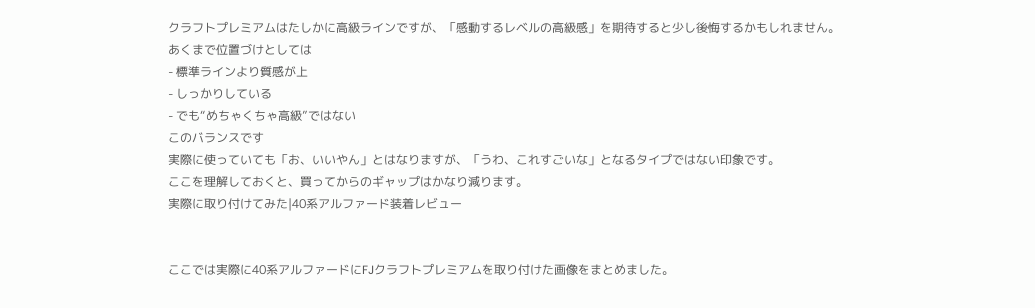クラフトプレミアムはたしかに高級ラインですが、「感動するレベルの高級感」を期待すると少し後悔するかもしれません。
あくまで位置づけとしては
- 標準ラインより質感が上
- しっかりしている
- でも“めちゃくちゃ高級”ではない
このバランスです
実際に使っていても「お、いいやん」とはなりますが、「うわ、これすごいな」となるタイプではない印象です。
ここを理解しておくと、買ってからのギャップはかなり減ります。
実際に取り付けてみた|40系アルファード装着レビュー


ここでは実際に40系アルファードにFJクラフトプレミアムを取り付けた画像をまとめました。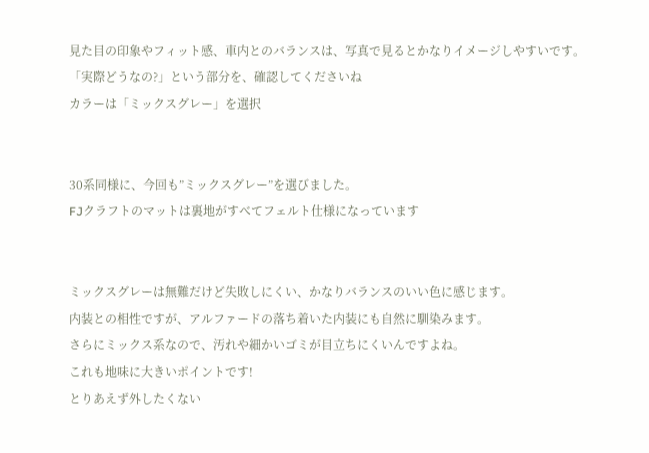見た目の印象やフィット感、車内とのバランスは、写真で見るとかなりイメージしやすいです。
「実際どうなの?」という部分を、確認してくださいね
カラーは「ミックスグレー」を選択


30系同様に、今回も”ミックスグレー”を選びました。
FJクラフトのマットは裏地がすべてフェルト仕様になっています


ミックスグレーは無難だけど失敗しにくい、かなりバランスのいい色に感じます。
内装との相性ですが、アルファードの落ち着いた内装にも自然に馴染みます。
さらにミックス系なので、汚れや細かいゴミが目立ちにくいんですよね。
これも地味に大きいポイントです!
とりあえず外したくない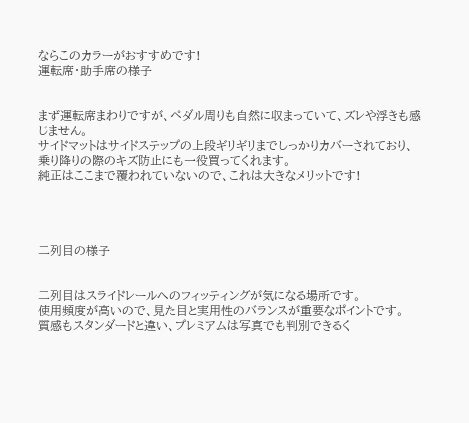ならこのカラーがおすすめです!
運転席・助手席の様子


まず運転席まわりですが、ペダル周りも自然に収まっていて、ズレや浮きも感じません。
サイドマットはサイドステップの上段ギリギリまでしっかりカバーされており、乗り降りの際のキズ防止にも一役買ってくれます。
純正はここまで覆われていないので、これは大きなメリットです!




二列目の様子


二列目はスライドレールへのフィッティングが気になる場所です。
使用頻度が高いので、見た目と実用性のバランスが重要なポイントです。
質感もスタンダードと違い、プレミアムは写真でも判別できるく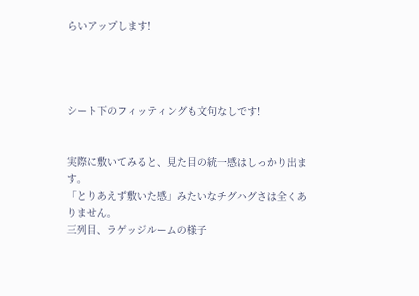らいアップします!




シート下のフィッティングも文句なしです!


実際に敷いてみると、見た目の統一感はしっかり出ます。
「とりあえず敷いた感」みたいなチグハグさは全くありません。
三列目、ラゲッジルームの様子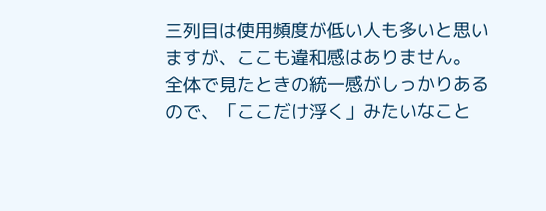三列目は使用頻度が低い人も多いと思いますが、ここも違和感はありません。
全体で見たときの統一感がしっかりあるので、「ここだけ浮く」みたいなこと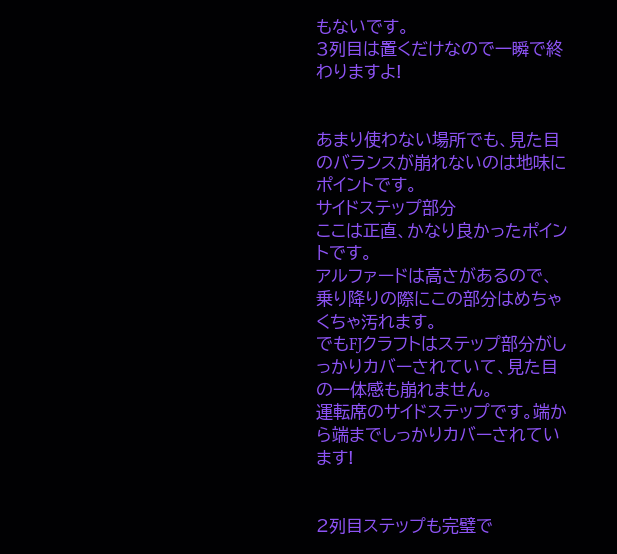もないです。
3列目は置くだけなので一瞬で終わりますよ!


あまり使わない場所でも、見た目のバランスが崩れないのは地味にポイントです。
サイドステップ部分
ここは正直、かなり良かったポイントです。
アルファードは高さがあるので、乗り降りの際にこの部分はめちゃくちゃ汚れます。
でもFJクラフトはステップ部分がしっかりカバーされていて、見た目の一体感も崩れません。
運転席のサイドステップです。端から端までしっかりカバーされています!


2列目ステップも完璧で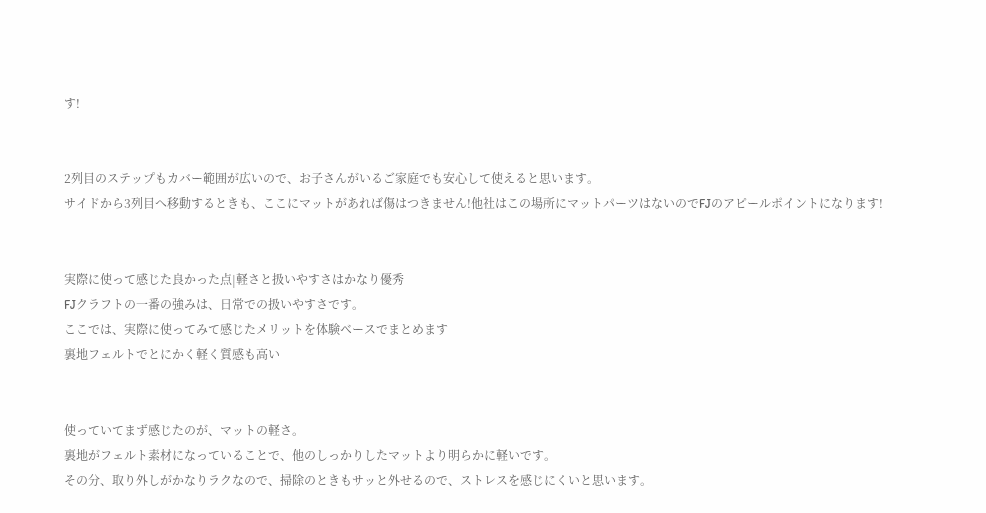す!


2列目のステップもカバー範囲が広いので、お子さんがいるご家庭でも安心して使えると思います。
サイドから3列目へ移動するときも、ここにマットがあれば傷はつきません!他社はこの場所にマットパーツはないのでFJのアピールポイントになります!


実際に使って感じた良かった点|軽さと扱いやすさはかなり優秀
FJクラフトの一番の強みは、日常での扱いやすさです。
ここでは、実際に使ってみて感じたメリットを体験ベースでまとめます
裏地フェルトでとにかく軽く質感も高い


使っていてまず感じたのが、マットの軽さ。
裏地がフェルト素材になっていることで、他のしっかりしたマットより明らかに軽いです。
その分、取り外しがかなりラクなので、掃除のときもサッと外せるので、ストレスを感じにくいと思います。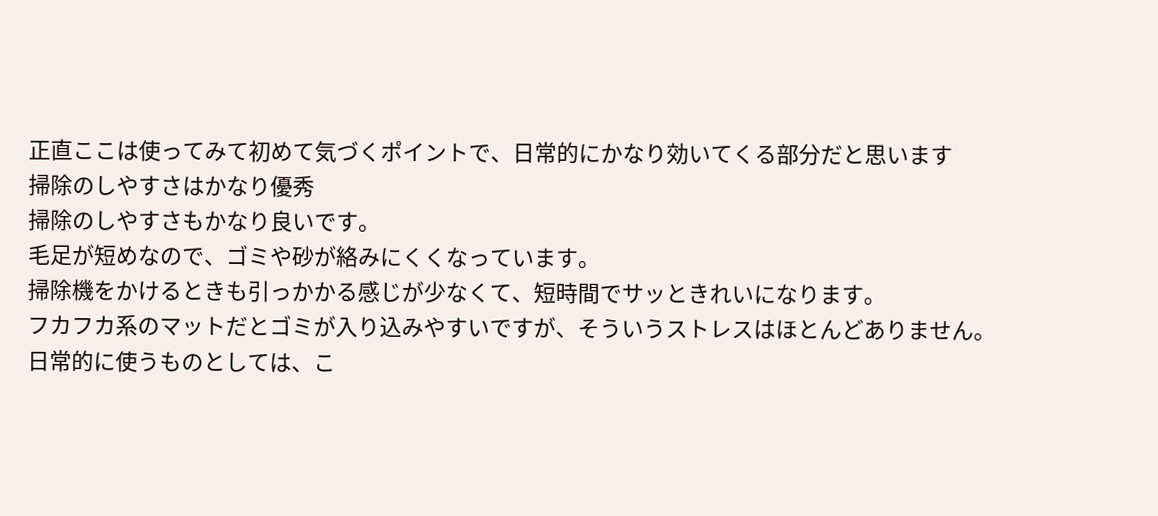正直ここは使ってみて初めて気づくポイントで、日常的にかなり効いてくる部分だと思います
掃除のしやすさはかなり優秀
掃除のしやすさもかなり良いです。
毛足が短めなので、ゴミや砂が絡みにくくなっています。
掃除機をかけるときも引っかかる感じが少なくて、短時間でサッときれいになります。
フカフカ系のマットだとゴミが入り込みやすいですが、そういうストレスはほとんどありません。
日常的に使うものとしては、こ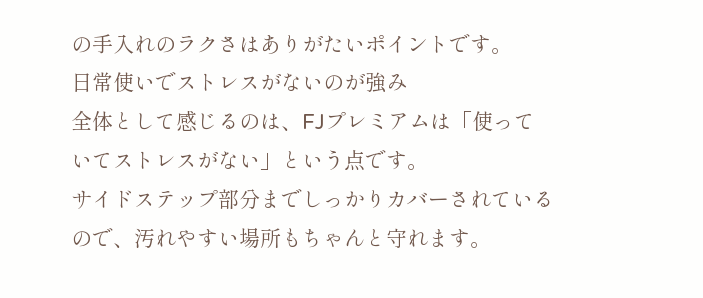の手入れのラクさはありがたいポイントです。
日常使いでストレスがないのが強み
全体として感じるのは、FJプレミアムは「使っていてストレスがない」という点です。
サイドステップ部分までしっかりカバーされているので、汚れやすい場所もちゃんと守れます。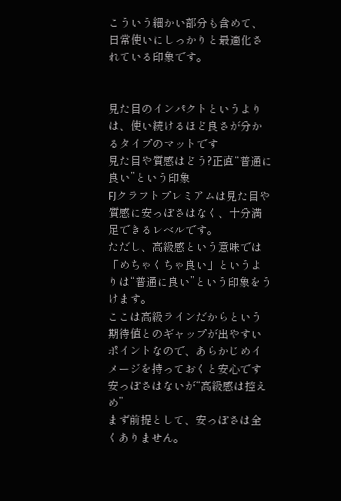こういう細かい部分も含めて、日常使いにしっかりと最適化されている印象です。


見た目のインパクトというよりは、使い続けるほど良さが分かるタイプのマットです
見た目や質感はどう?正直“普通に良い”という印象
FJクラフトプレミアムは見た目や質感に安っぽさはなく、十分満足できるレベルです。
ただし、高級感という意味では「めちゃくちゃ良い」というよりは“普通に良い”という印象をうけます。
ここは高級ラインだからという期待値とのギャップが出やすいポイントなので、あらかじめイメージを持っておくと安心です
安っぽさはないが“高級感は控えめ”
まず前提として、安っぽさは全くありません。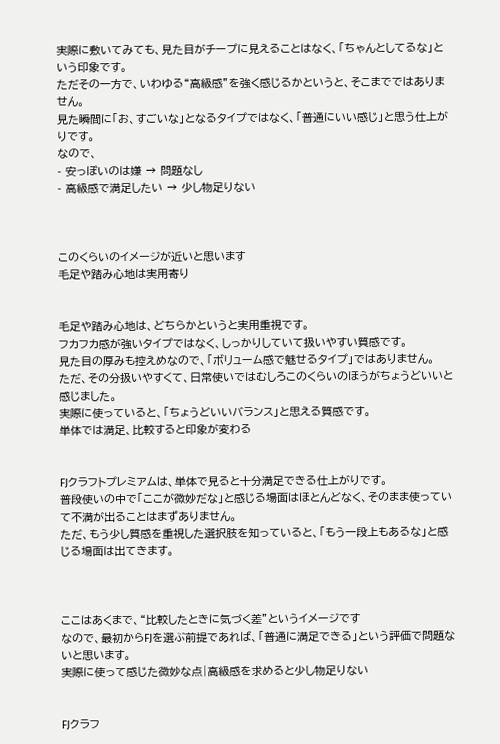実際に敷いてみても、見た目がチープに見えることはなく、「ちゃんとしてるな」という印象です。
ただその一方で、いわゆる“高級感”を強く感じるかというと、そこまでではありません。
見た瞬間に「お、すごいな」となるタイプではなく、「普通にいい感じ」と思う仕上がりです。
なので、
- 安っぽいのは嫌 → 問題なし
- 高級感で満足したい → 少し物足りない



このくらいのイメージが近いと思います
毛足や踏み心地は実用寄り


毛足や踏み心地は、どちらかというと実用重視です。
フカフカ感が強いタイプではなく、しっかりしていて扱いやすい質感です。
見た目の厚みも控えめなので、「ボリューム感で魅せるタイプ」ではありません。
ただ、その分扱いやすくて、日常使いではむしろこのくらいのほうがちょうどいいと感じました。
実際に使っていると、「ちょうどいいバランス」と思える質感です。
単体では満足、比較すると印象が変わる


FJクラフトプレミアムは、単体で見ると十分満足できる仕上がりです。
普段使いの中で「ここが微妙だな」と感じる場面はほとんどなく、そのまま使っていて不満が出ることはまずありません。
ただ、もう少し質感を重視した選択肢を知っていると、「もう一段上もあるな」と感じる場面は出てきます。



ここはあくまで、“比較したときに気づく差”というイメージです
なので、最初からFJを選ぶ前提であれば、「普通に満足できる」という評価で問題ないと思います。
実際に使って感じた微妙な点|高級感を求めると少し物足りない


FJクラフ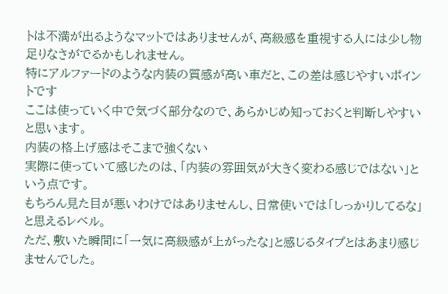トは不満が出るようなマットではありませんが、高級感を重視する人には少し物足りなさがでるかもしれません。
特にアルファードのような内装の質感が高い車だと、この差は感じやすいポイントです
ここは使っていく中で気づく部分なので、あらかじめ知っておくと判断しやすいと思います。
内装の格上げ感はそこまで強くない
実際に使っていて感じたのは、「内装の雰囲気が大きく変わる感じではない」という点です。
もちろん見た目が悪いわけではありませんし、日常使いでは「しっかりしてるな」と思えるレベル。
ただ、敷いた瞬間に「一気に高級感が上がったな」と感じるタイプとはあまり感じませんでした。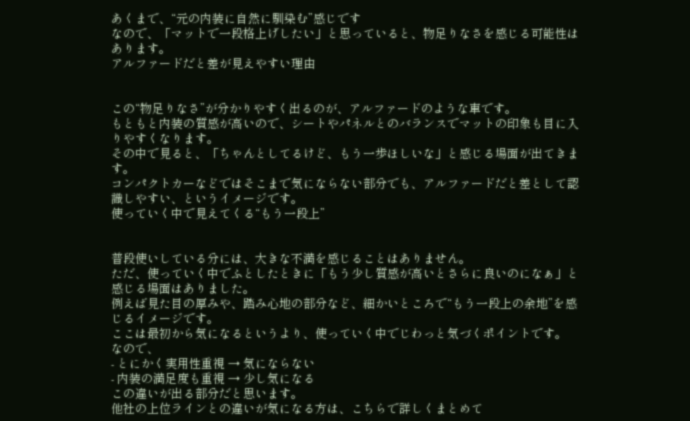あくまで、“元の内装に自然に馴染む”感じです
なので、「マットで一段格上げしたい」と思っていると、物足りなさを感じる可能性はあります。
アルファードだと差が見えやすい理由


この“物足りなさ”が分かりやすく出るのが、アルファードのような車です。
もともと内装の質感が高いので、シートやパネルとのバランスでマットの印象も目に入りやすくなります。
その中で見ると、「ちゃんとしてるけど、もう一歩ほしいな」と感じる場面が出てきます。
コンパクトカーなどではそこまで気にならない部分でも、アルファードだと差として認識しやすい、というイメージです。
使っていく中で見えてくる“もう一段上”


普段使いしている分には、大きな不満を感じることはありません。
ただ、使っていく中でふとしたときに「もう少し質感が高いとさらに良いのになぁ」と感じる場面はありました。
例えば見た目の厚みや、踏み心地の部分など、細かいところで“もう一段上の余地”を感じるイメージです。
ここは最初から気になるというより、使っていく中でじわっと気づくポイントです。
なので、
- とにかく実用性重視 → 気にならない
- 内装の満足度も重視 → 少し気になる
この違いが出る部分だと思います。
他社の上位ラインとの違いが気になる方は、こちらで詳しくまとめて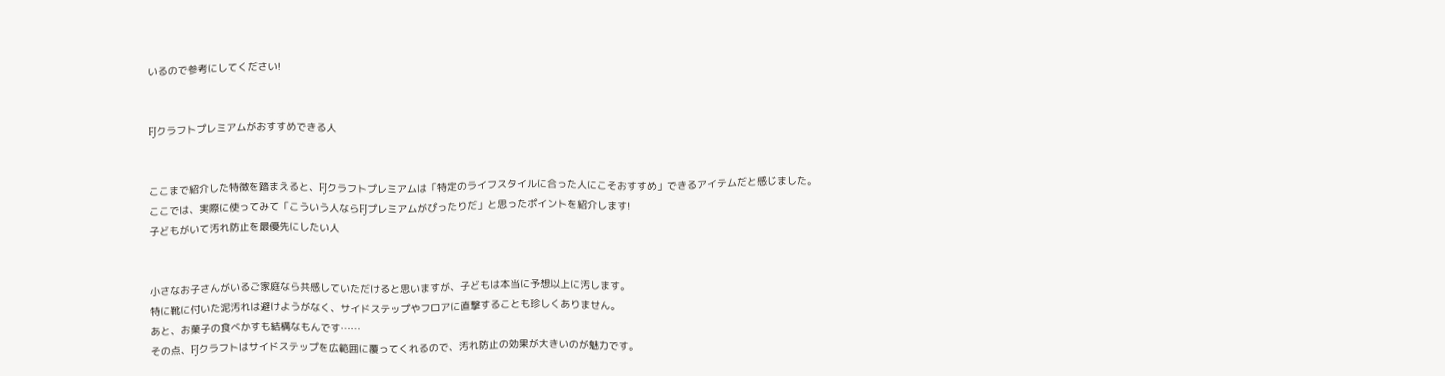いるので参考にしてください!


FJクラフトプレミアムがおすすめできる人


ここまで紹介した特徴を踏まえると、FJクラフトプレミアムは「特定のライフスタイルに合った人にこそおすすめ」できるアイテムだと感じました。
ここでは、実際に使ってみて「こういう人ならFJプレミアムがぴったりだ」と思ったポイントを紹介します!
子どもがいて汚れ防止を最優先にしたい人


小さなお子さんがいるご家庭なら共感していただけると思いますが、子どもは本当に予想以上に汚します。
特に靴に付いた泥汚れは避けようがなく、サイドステップやフロアに直撃することも珍しくありません。
あと、お菓子の食べかすも結構なもんです……
その点、FJクラフトはサイドステップを広範囲に覆ってくれるので、汚れ防止の効果が大きいのが魅力です。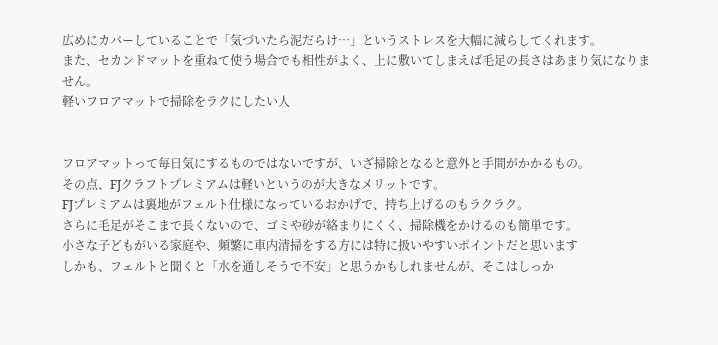広めにカバーしていることで「気づいたら泥だらけ…」というストレスを大幅に減らしてくれます。
また、セカンドマットを重ねて使う場合でも相性がよく、上に敷いてしまえば毛足の長さはあまり気になりません。
軽いフロアマットで掃除をラクにしたい人


フロアマットって毎日気にするものではないですが、いざ掃除となると意外と手間がかかるもの。
その点、FJクラフトプレミアムは軽いというのが大きなメリットです。
FJプレミアムは裏地がフェルト仕様になっているおかげで、持ち上げるのもラクラク。
さらに毛足がそこまで長くないので、ゴミや砂が絡まりにくく、掃除機をかけるのも簡単です。
小さな子どもがいる家庭や、頻繁に車内清掃をする方には特に扱いやすいポイントだと思います
しかも、フェルトと聞くと「水を通しそうで不安」と思うかもしれませんが、そこはしっか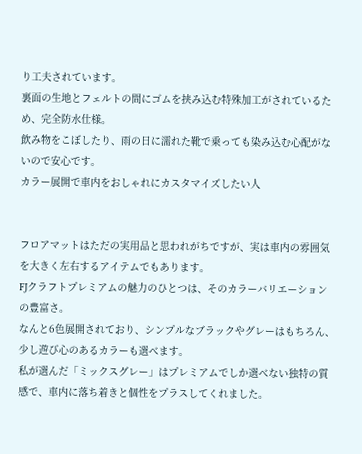り工夫されています。
裏面の生地とフェルトの間にゴムを挟み込む特殊加工がされているため、完全防水仕様。
飲み物をこぼしたり、雨の日に濡れた靴で乗っても染み込む心配がないので安心です。
カラー展開で車内をおしゃれにカスタマイズしたい人


フロアマットはただの実用品と思われがちですが、実は車内の雰囲気を大きく左右するアイテムでもあります。
FJクラフトプレミアムの魅力のひとつは、そのカラーバリエーションの豊富さ。
なんと6色展開されており、シンプルなブラックやグレーはもちろん、少し遊び心のあるカラーも選べます。
私が選んだ「ミックスグレー」はプレミアムでしか選べない独特の質感で、車内に落ち着きと個性をプラスしてくれました。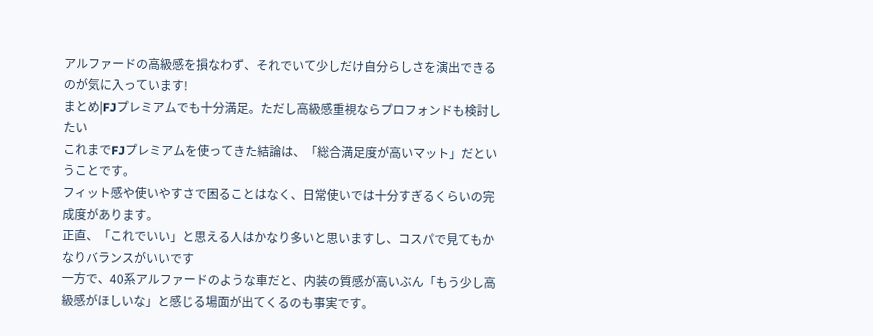アルファードの高級感を損なわず、それでいて少しだけ自分らしさを演出できるのが気に入っています!
まとめ|FJプレミアムでも十分満足。ただし高級感重視ならプロフォンドも検討したい
これまでFJプレミアムを使ってきた結論は、「総合満足度が高いマット」だということです。
フィット感や使いやすさで困ることはなく、日常使いでは十分すぎるくらいの完成度があります。
正直、「これでいい」と思える人はかなり多いと思いますし、コスパで見てもかなりバランスがいいです
一方で、40系アルファードのような車だと、内装の質感が高いぶん「もう少し高級感がほしいな」と感じる場面が出てくるのも事実です。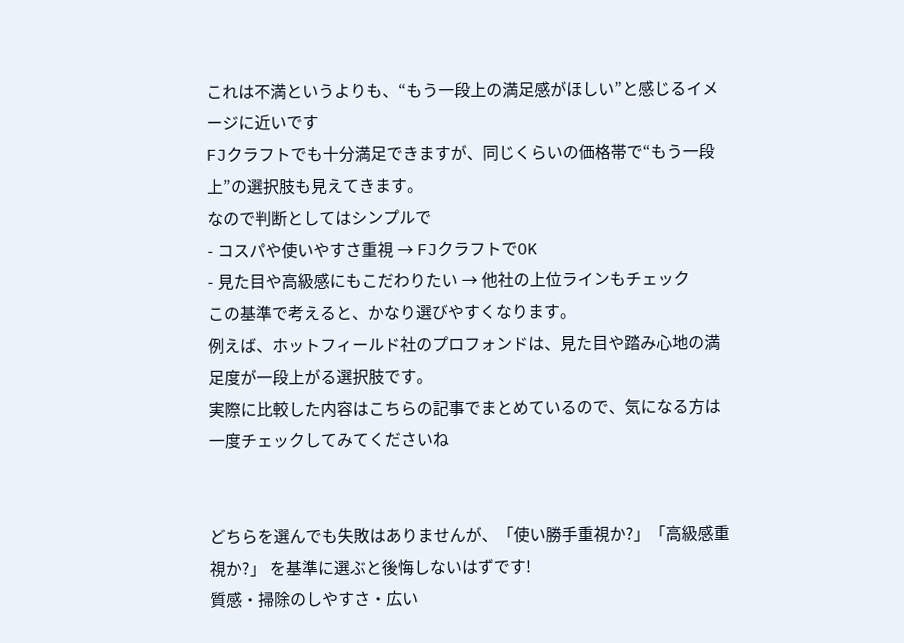これは不満というよりも、“もう一段上の満足感がほしい”と感じるイメージに近いです
FJクラフトでも十分満足できますが、同じくらいの価格帯で“もう一段上”の選択肢も見えてきます。
なので判断としてはシンプルで
- コスパや使いやすさ重視 → FJクラフトでOK
- 見た目や高級感にもこだわりたい → 他社の上位ラインもチェック
この基準で考えると、かなり選びやすくなります。
例えば、ホットフィールド社のプロフォンドは、見た目や踏み心地の満足度が一段上がる選択肢です。
実際に比較した内容はこちらの記事でまとめているので、気になる方は一度チェックしてみてくださいね


どちらを選んでも失敗はありませんが、「使い勝手重視か?」「高級感重視か?」 を基準に選ぶと後悔しないはずです!
質感・掃除のしやすさ・広い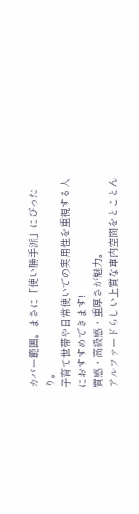カバー範囲。まさに「使い勝手派」にぴったり。
子育て世帯や日常使いでの実用性を重視する人におすすめできます!
質感・高級感・重厚さが魅力。
アルファードらしい上質な車内空間をとことん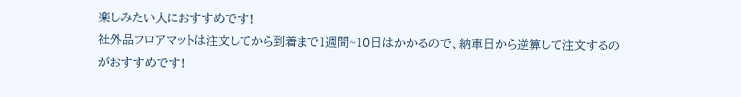楽しみたい人におすすめです!
社外品フロアマットは注文してから到着まで1週間~10日はかかるので、納車日から逆算して注文するのがおすすめです!